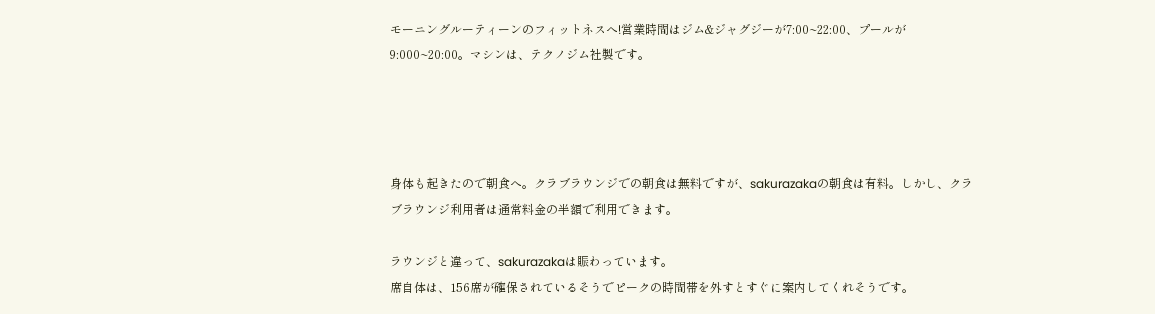モーニングルーティーンのフィットネスへ!営業時間はジム&ジャグジーが7:00~22:00、プールが9:000~20:00。マシンは、テクノジム社製です。




身体も起きたので朝食へ。クラブラウンジでの朝食は無料ですが、sakurazakaの朝食は有料。しかし、クラブラウンジ利用者は通常料金の半額で利用できます。

ラウンジと違って、sakurazakaは賑わっています。
席自体は、156席が確保されているそうでピークの時間帯を外すとすぐに案内してくれそうです。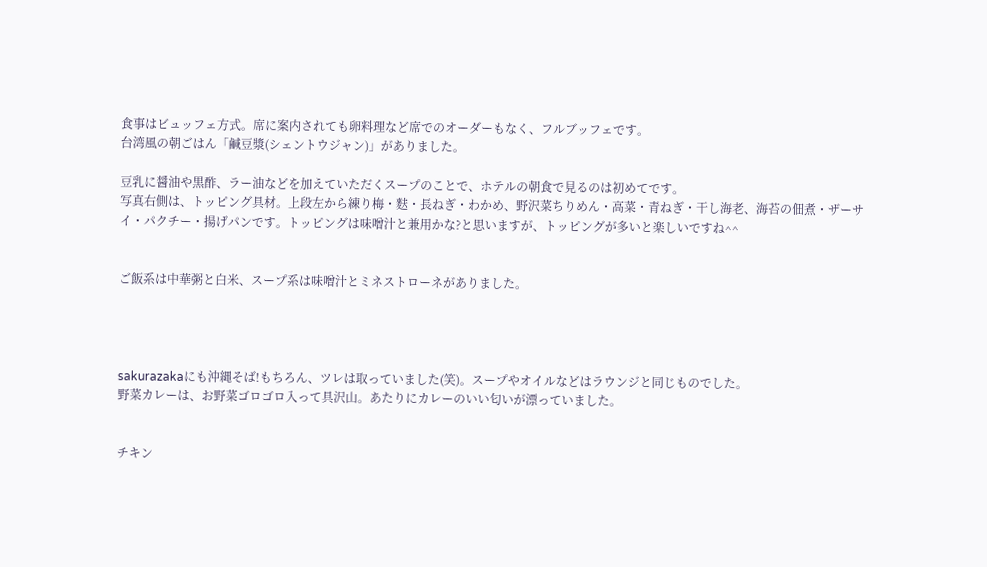食事はビュッフェ方式。席に案内されても卵料理など席でのオーダーもなく、フルブッフェです。
台湾風の朝ごはん「鹹豆漿(シェントウジャン)」がありました。

豆乳に醤油や黒酢、ラー油などを加えていただくスープのことで、ホテルの朝食で見るのは初めてです。
写真右側は、トッピング具材。上段左から練り梅・麩・長ねぎ・わかめ、野沢菜ちりめん・高菜・青ねぎ・干し海老、海苔の佃煮・ザーサイ・パクチー・揚げパンです。トッピングは味噌汁と兼用かな?と思いますが、トッピングが多いと楽しいですね^^


ご飯系は中華粥と白米、スープ系は味噌汁とミネストローネがありました。




sakurazakaにも沖縄そば!もちろん、ツレは取っていました(笑)。スープやオイルなどはラウンジと同じものでした。
野菜カレーは、お野菜ゴロゴロ入って具沢山。あたりにカレーのいい匂いが漂っていました。


チキン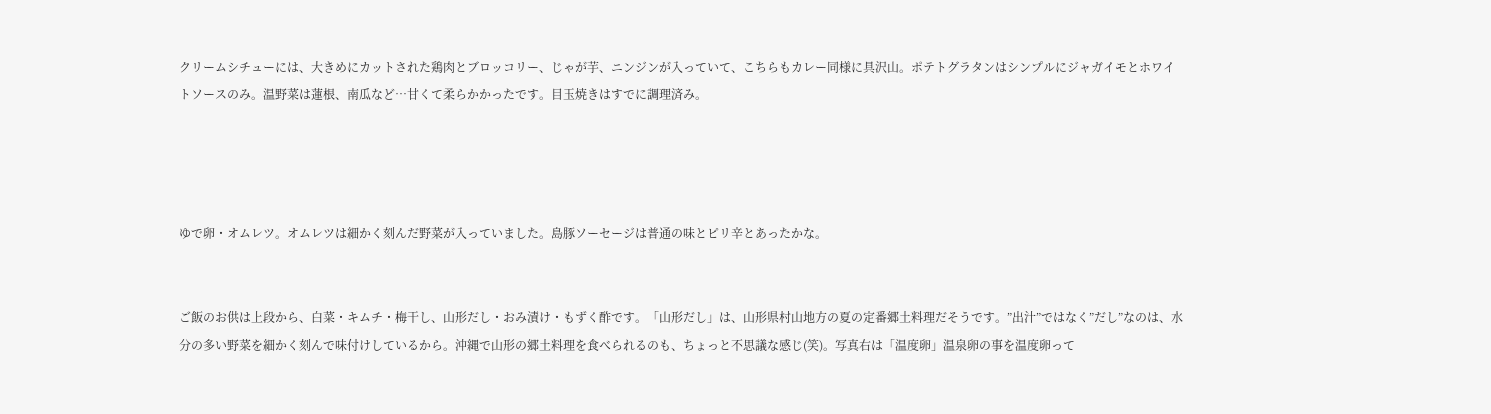クリームシチューには、大きめにカットされた鶏肉とブロッコリー、じゃが芋、ニンジンが入っていて、こちらもカレー同様に具沢山。ポテトグラタンはシンプルにジャガイモとホワイトソースのみ。温野菜は蓮根、南瓜など…甘くて柔らかかったです。目玉焼きはすでに調理済み。




ゆで卵・オムレツ。オムレツは細かく刻んだ野菜が入っていました。島豚ソーセージは普通の味とピリ辛とあったかな。


ご飯のお供は上段から、白菜・キムチ・梅干し、山形だし・おみ漬け・もずく酢です。「山形だし」は、山形県村山地方の夏の定番郷土料理だそうです。”出汁”ではなく”だし”なのは、水分の多い野菜を細かく刻んで味付けしているから。沖縄で山形の郷土料理を食べられるのも、ちょっと不思議な感じ(笑)。写真右は「温度卵」温泉卵の事を温度卵って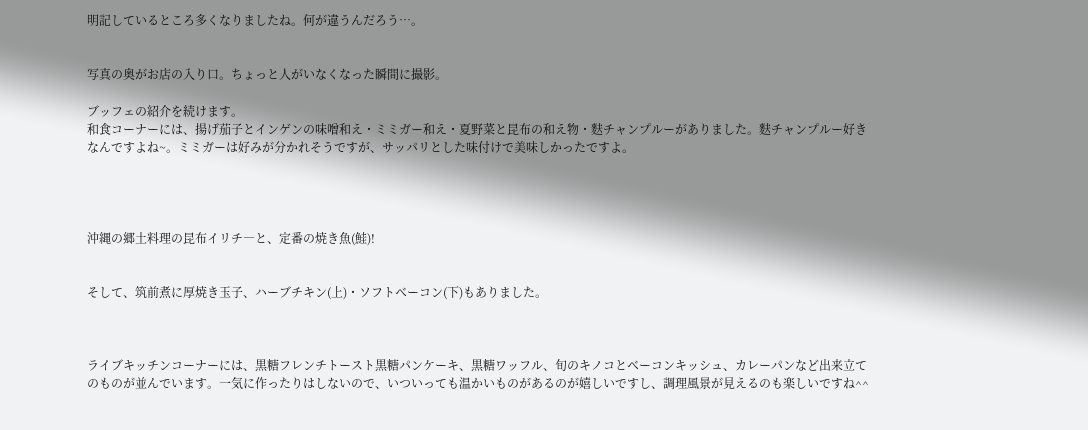明記しているところ多くなりましたね。何が違うんだろう…。


写真の奥がお店の入り口。ちょっと人がいなくなった瞬間に撮影。

ブッフェの紹介を続けます。
和食コーナーには、揚げ茄子とインゲンの味噌和え・ミミガー和え・夏野菜と昆布の和え物・麩チャンプルーがありました。麩チャンプルー好きなんですよね~。ミミガーは好みが分かれそうですが、サッパリとした味付けで美味しかったですよ。




沖縄の郷土料理の昆布イリチ―と、定番の焼き魚(鮭)!


そして、筑前煮に厚焼き玉子、ハーブチキン(上)・ソフトベーコン(下)もありました。



ライブキッチンコーナーには、黒糖フレンチトースト黒糖パンケーキ、黒糖ワッフル、旬のキノコとベーコンキッシュ、カレーパンなど出来立てのものが並んでいます。一気に作ったりはしないので、いついっても温かいものがあるのが嬉しいですし、調理風景が見えるのも楽しいですね^^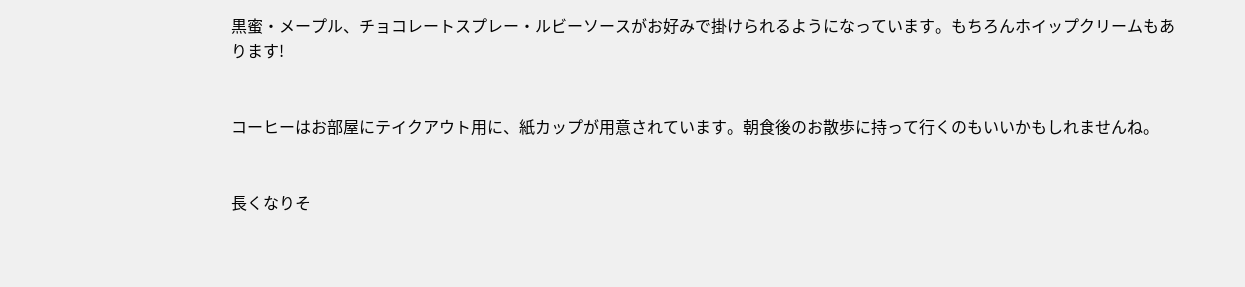黒蜜・メープル、チョコレートスプレー・ルビーソースがお好みで掛けられるようになっています。もちろんホイップクリームもあります!


コーヒーはお部屋にテイクアウト用に、紙カップが用意されています。朝食後のお散歩に持って行くのもいいかもしれませんね。


長くなりそ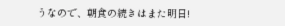うなので、朝食の続きはまた明日!